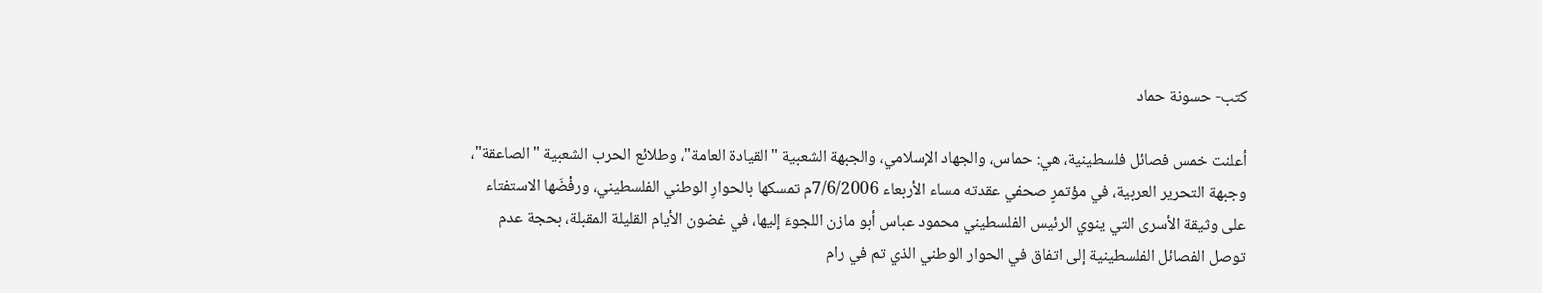كتب- حسونة حماد

أعلنت خمس فصائل فلسطينية، هي: حماس، والجهاد الإسلامي، والجبهة الشعبية "القيادة العامة"، وطلائع الحرب الشعبية "الصاعقة"، وجبهة التحرير العربية، في مؤتمرٍ صحفي عقدته مساء الأربعاء 7/6/2006م تمسكها بالحوارِ الوطني الفلسطيني، ورفْضَها الاستفتاء على وثيقة الأسرى التي ينوي الرئيس الفلسطيني محمود عباس أبو مازن اللجوءَ إليها، في غضون الأيام القليلة المقبلة، بحجة عدم توصل الفصائل الفلسطينية إلى اتفاق في الحوار الوطني الذي تم في رام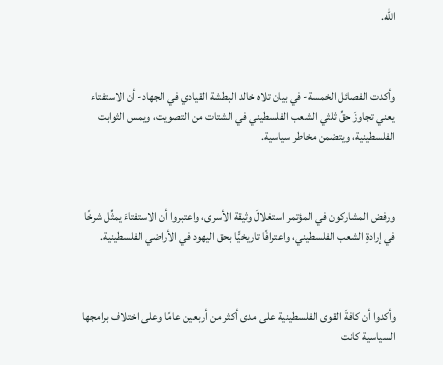الله.



وأكدت الفصائل الخمسة- في بيان تلاه خالد البطشة القيادي في الجهاد- أن الاستفتاء يعني تجاوزَ حقِّ ثلثي الشعب الفلسطيني في الشتات من التصويت، ويمس الثوابت الفلسطينية، ويتضمن مخاطر سياسية.



ورفض المشاركون في المؤتمر استغلالَ وثيقة الأسرى، واعتبروا أن الاستفتاءَ يمثِّل شرخًا في إرادةِ الشعب الفلسطيني، واعترافًا تاريخيًّا بحق اليهود في الأراضي الفلسطينية.



وأكدوا أن كافةَ القوى الفلسطينية على مدى أكثر من أربعين عامًا وعلى اختلاف برامجها السياسية كانت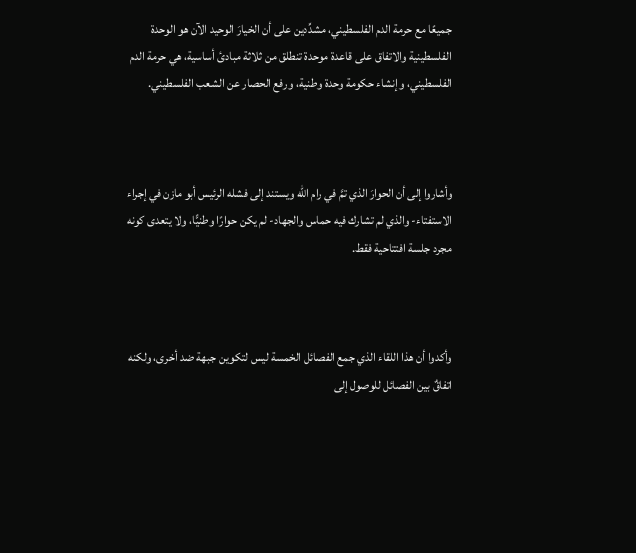جميعًا مع حرمة الدم الفلسطيني، مشدِّدين على أن الخيارَ الوحيد الآن هو الوحدة الفلسطينية والاتفاق على قاعدة موحدة تنطلق من ثلاثة مبادئ أساسية، هي حرمة الدم الفلسطيني، وإنشاء حكومة وحدة وطنية، ورفع الحصار عن الشعب الفلسطيني.



وأشاروا إلى أن الحوارَ الذي تمَّ في رام الله ويستند إلى فشله الرئيس أبو مازن في إجراء الاستفتاء- والذي لم تشارك فيه حماس والجهاد- لم يكن حوارًا وطنيًّا، ولا يتعدى كونه مجرد جلسة افتتاحية فقط.



وأكدوا أن هذا اللقاء الذي جمع الفصائل الخمسة ليس لتكوين جبهة ضد أخرى، ولكنه اتفاقٌ بين الفصائل للوصول إلى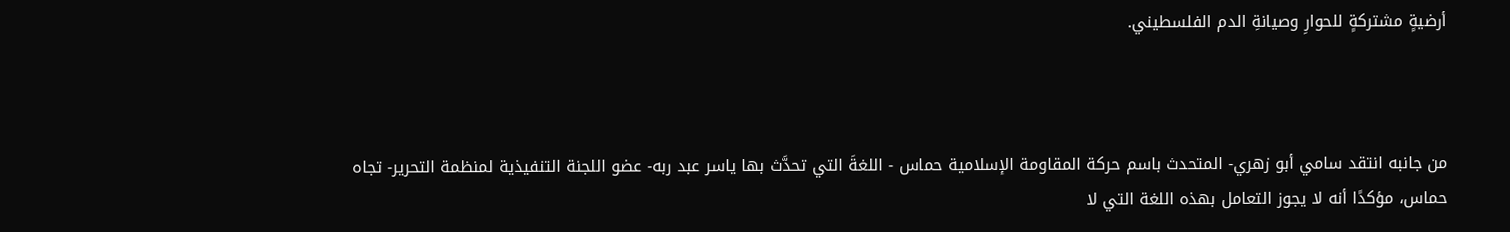أرضيةٍ مشتركةٍ للحوارِ وصيانةِ الدم الفلسطيني.



من جانبه انتقد سامي أبو زهري- المتحدث باسم حركة المقاومة الإسلامية حماس - اللغةَ التي تحدَّث بها ياسر عبد ربه- عضو اللجنة التنفيذية لمنظمة التحرير- تجاه حماس، مؤكدًا أنه لا يجوز التعامل بهذه اللغة التي لا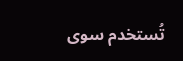تُستخدم سوى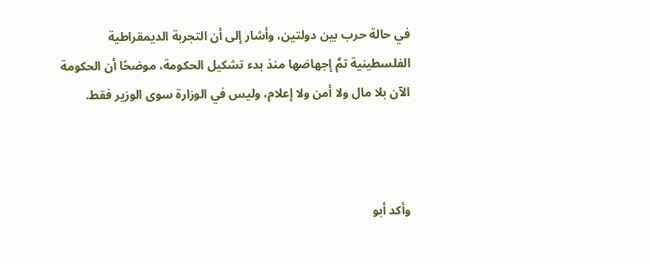في حالة حرب بين دولتين، وأشار إلى أن التجربة الديمقراطية الفلسطينية تمَّ إجهاضها منذ بدء تشكيل الحكومة، موضحًا أن الحكومة الآن بلا مال ولا أمن ولا إعلام، وليس في الوزارة سوى الوزير فقط.



وأكد أبو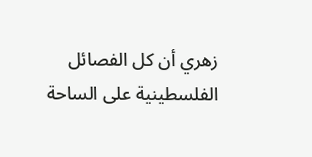زهري أن كل الفصائل الفلسطينية على الساحة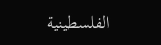الفلسطينية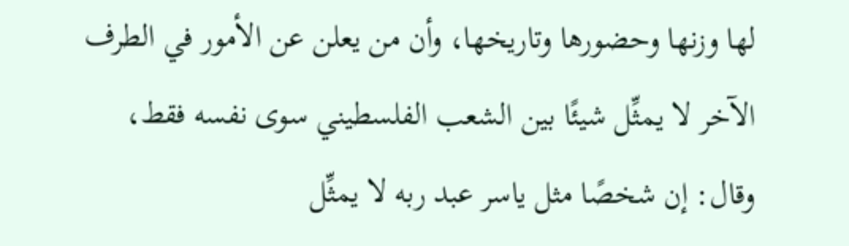لها وزنها وحضورها وتاريخها، وأن من يعلن عن الأمور في الطرف الآخر لا يمثِّل شيئًا بين الشعب الفلسطيني سوى نفسه فقط، وقال: إن شخصًا مثل ياسر عبد ربه لا يمثِّل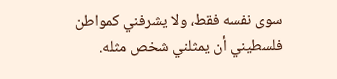سوى نفسه فقط، ولا يشرفني كمواطن فلسطيني أن يمثلني شخص مثله.